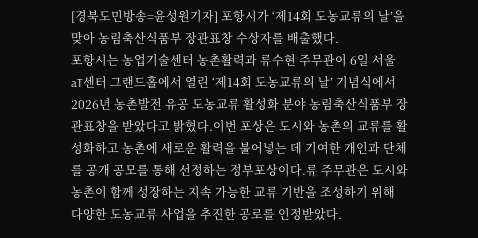[경북도민방송=윤성원기자] 포항시가 ‘제14회 도농교류의 날’을 맞아 농림축산식품부 장관표창 수상자를 배출했다.
포항시는 농업기술센터 농촌활력과 류수현 주무관이 6일 서울 aT센터 그랜드홀에서 열린 ‘제14회 도농교류의 날’ 기념식에서 2026년 농촌발전 유공 도농교류 활성화 분야 농림축산식품부 장관표창을 받았다고 밝혔다.이번 포상은 도시와 농촌의 교류를 활성화하고 농촌에 새로운 활력을 불어넣는 데 기여한 개인과 단체를 공개 공모를 통해 선정하는 정부포상이다.류 주무관은 도시와 농촌이 함께 성장하는 지속 가능한 교류 기반을 조성하기 위해 다양한 도농교류 사업을 추진한 공로를 인정받았다.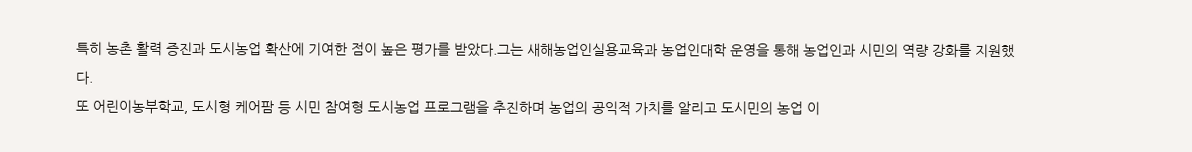특히 농촌 활력 증진과 도시농업 확산에 기여한 점이 높은 평가를 받았다.그는 새해농업인실용교육과 농업인대학 운영을 통해 농업인과 시민의 역량 강화를 지원했다.
또 어린이농부학교, 도시형 케어팜 등 시민 참여형 도시농업 프로그램을 추진하며 농업의 공익적 가치를 알리고 도시민의 농업 이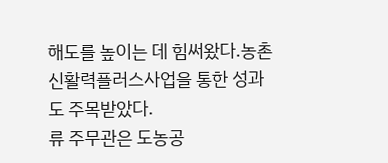해도를 높이는 데 힘써왔다.농촌신활력플러스사업을 통한 성과도 주목받았다.
류 주무관은 도농공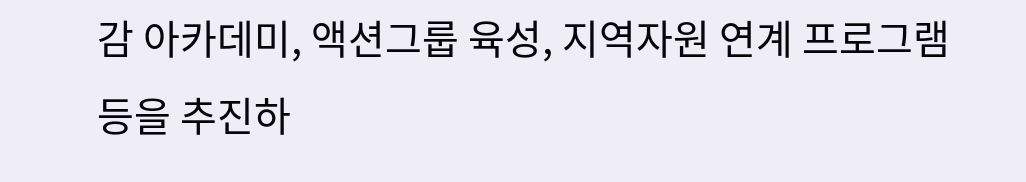감 아카데미, 액션그룹 육성, 지역자원 연계 프로그램 등을 추진하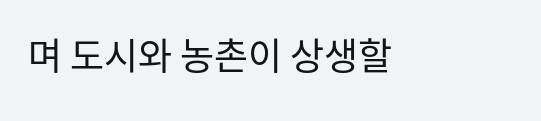며 도시와 농촌이 상생할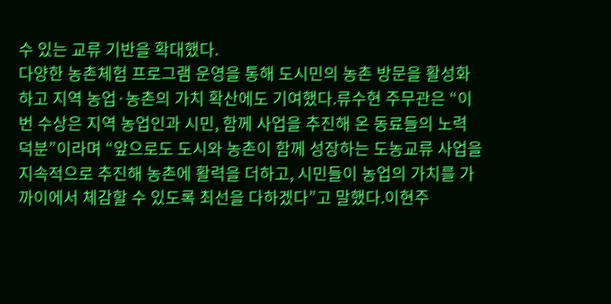수 있는 교류 기반을 확대했다.
다양한 농촌체험 프로그램 운영을 통해 도시민의 농촌 방문을 활성화하고 지역 농업·농촌의 가치 확산에도 기여했다.류수현 주무관은 “이번 수상은 지역 농업인과 시민, 함께 사업을 추진해 온 동료들의 노력 덕분”이라며 “앞으로도 도시와 농촌이 함께 성장하는 도농교류 사업을 지속적으로 추진해 농촌에 활력을 더하고, 시민들이 농업의 가치를 가까이에서 체감할 수 있도록 최선을 다하겠다”고 말했다.이현주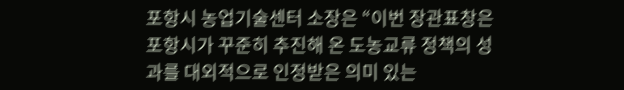포항시 농업기술센터 소장은 “이번 장관표창은 포항시가 꾸준히 추진해 온 도농교류 정책의 성과를 대외적으로 인정받은 의미 있는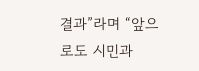결과”라며 “앞으로도 시민과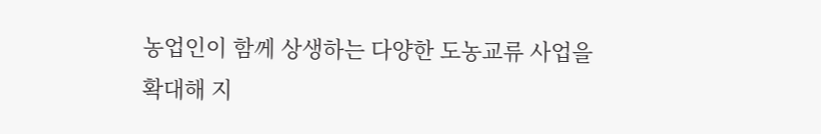농업인이 함께 상생하는 다양한 도농교류 사업을 확대해 지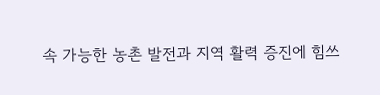속 가능한 농촌 발전과 지역 활력 증진에 힘쓰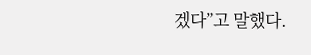겠다”고 말했다.